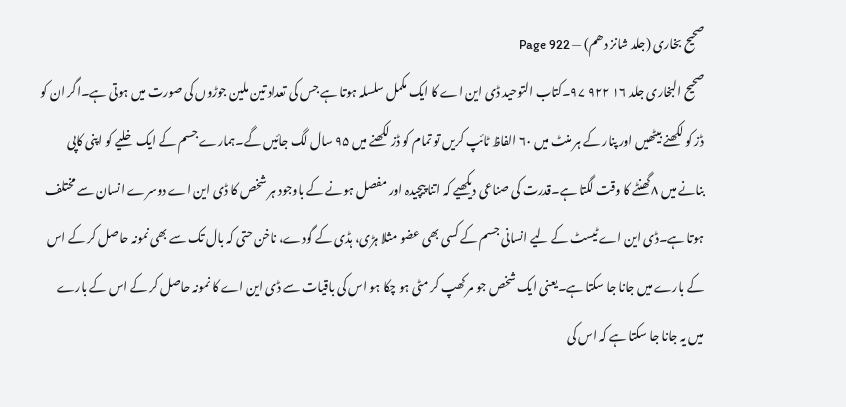صحیح بخاری (جلد شانز دھم) — Page 922
صحیح البخاری جلد ۱۶ ۹۲۲ ۹۷۔کتاب التوحيد ڈی این اے کا ایک مکمل سلسلہ ہوتا ہے جس کی تعداد تین ملین جوڑوں کی صورت میں ہوتی ہے۔اگر ان کو ڈز کو لکھنے بیٹھیں اور پنار کے ہر منٹ میں ۶۰ الفاظ ٹائپ کریں تو تمام کو ڈز لکھنے میں ۹۵ سال لگ جائیں گے۔ہمارے جسم کے ایک خلیے کو اپنی کاپی بنانے میں ۸ گھنٹے کا وقت لگتا ہے۔قدرت کی صناعی دیکھیے کہ اتنا پیچیدہ اور مفصل ہونے کے باوجود ہر شخص کا ڈی این اے دوسرے انسان سے مختلف ہوتا ہے۔ڈی این اے ٹیسٹ کے لیے انسانی جسم کے کسی بھی عضو مثلا ہڑی، ہڈی کے گودے، ناخن حتی کہ بال تک سے بھی نمونہ حاصل کر کے اس کے بارے میں جانا جا سکتا ہے۔یعنی ایک شخص جو مر کھپ کر مٹی ہو چکا ہو اس کی باقیات سے ڈی این اے کا نمونہ حاصل کر کے اس کے بارے میں یہ جانا جا سکتا ہے کہ اس کی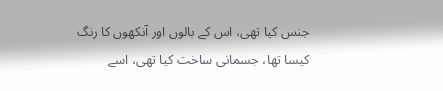جنس کیا تھی، اس کے بالوں اور آنکھوں کا رنگ کیسا تھا، جسمانی ساخت کیا تھی، اسے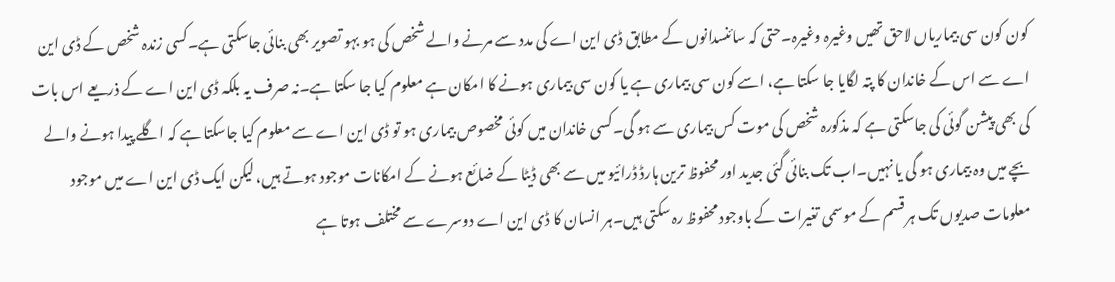کون کون سی بیماریاں لاحق تھیں وغیرہ وغیرہ۔حتی کہ سائنسدانوں کے مطابق ڈی این اے کی مدد سے مرنے والے شخص کی ہو بہو تصویر بھی بنائی جاسکتی ہے۔کسی زندہ شخص کے ڈی این اے سے اس کے خاندان کا پتہ لگایا جا سکتا ہے، اسے کون سی بیماری ہے یا کون سی بیماری ہونے کا امکان ہے معلوم کیا جا سکتا ہے۔نہ صرف یہ بلکہ ڈی این اے کے ذریعے اس بات کی بھی پیشن گوئی کی جاسکتی ہے کہ مذکورہ شخص کی موت کس بیماری سے ہو گی۔کسی خاندان میں کوئی مخصوص بیماری ہو تو ڈی این اے سے معلوم کیا جاسکتا ہے کہ اگلے پیدا ہونے والے بچے میں وہ بیماری ہو گی یا نہیں۔اب تک بنائی گئی جدید اور محفوظ ترین ہارڈ ڈرائیو میں سے بھی ڈیٹا کے ضائع ہونے کے امکانات موجود ہوتے ہیں، لیکن ایک ڈی این اے میں موجود معلومات صدیوں تک ہر قسم کے موسمی تغیرات کے باوجود محفوظ رہ سکتی ہیں۔ہر انسان کا ڈی این اے دوسرے سے مختلف ہوتا ہے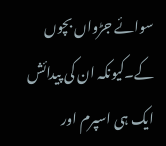سوائے جڑواں بچوں کے۔کیونکہ ان کی پیدائش ایک ہی اسپرم اور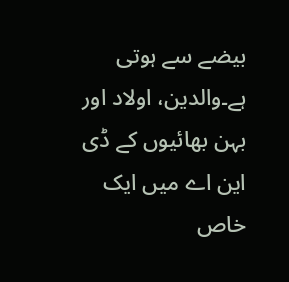بیضے سے ہوتی ہے۔والدین، اولاد اور بہن بھائیوں کے ڈی این اے میں ایک خاص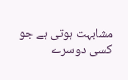مشابہت ہوتی ہے جو کسی دوسرے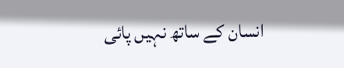انسان کے ساتھ نہیں پائی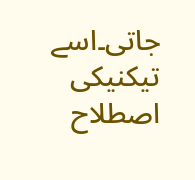جاتی۔اسے تیکنیکی اصطلاح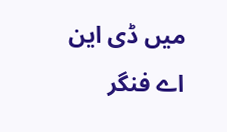میں ڈی این اے فنگر